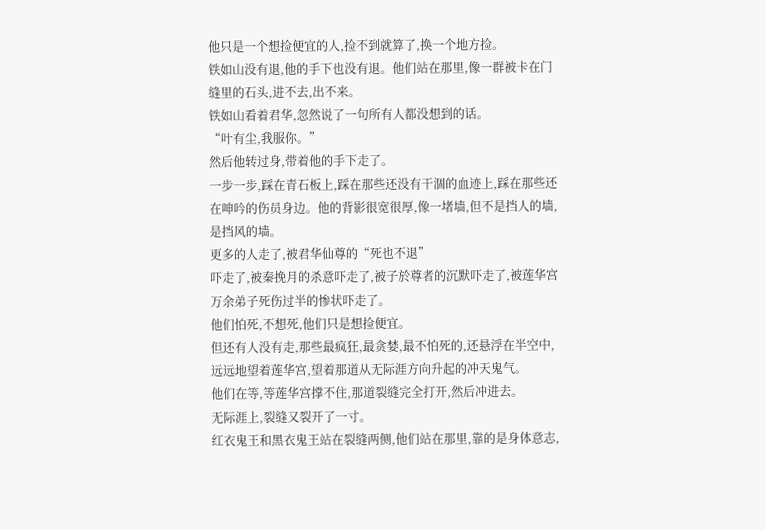他只是一个想捡便宜的人,捡不到就算了,换一个地方捡。
铁如山没有退,他的手下也没有退。他们站在那里,像一群被卡在门缝里的石头,进不去,出不来。
铁如山看着君华,忽然说了一句所有人都没想到的话。
“叶有尘,我服你。”
然后他转过身,带着他的手下走了。
一步一步,踩在青石板上,踩在那些还没有干涸的血迹上,踩在那些还在呻吟的伤员身边。他的背影很宽很厚,像一堵墙,但不是挡人的墙,是挡风的墙。
更多的人走了,被君华仙尊的“死也不退”
吓走了,被秦挽月的杀意吓走了,被子於尊者的沉默吓走了,被莲华宫万余弟子死伤过半的惨状吓走了。
他们怕死,不想死,他们只是想捡便宜。
但还有人没有走,那些最疯狂,最贪婪,最不怕死的,还悬浮在半空中,远远地望着莲华宫,望着那道从无际涯方向升起的冲天鬼气。
他们在等,等莲华宫撑不住,那道裂缝完全打开,然后冲进去。
无际涯上,裂缝又裂开了一寸。
红衣鬼王和黑衣鬼王站在裂缝两侧,他们站在那里,靠的是身体意志,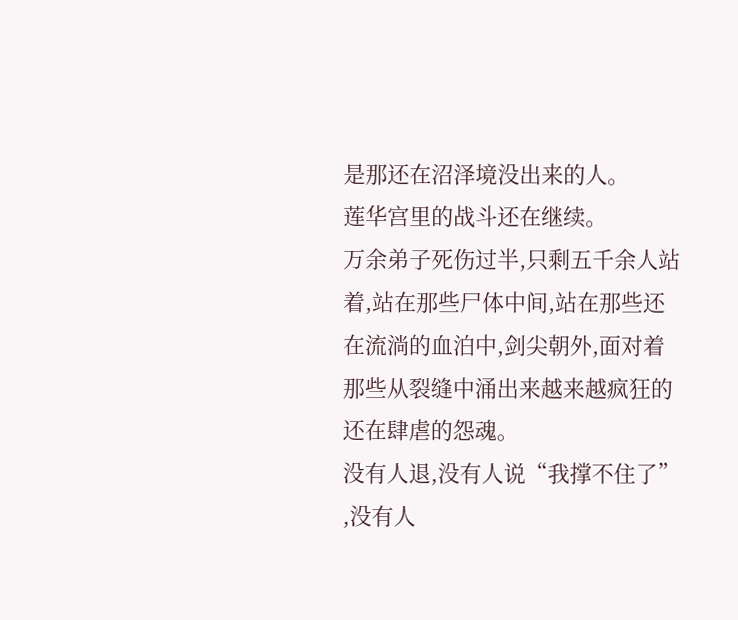是那还在沼泽境没出来的人。
莲华宫里的战斗还在继续。
万余弟子死伤过半,只剩五千余人站着,站在那些尸体中间,站在那些还在流淌的血泊中,剑尖朝外,面对着那些从裂缝中涌出来越来越疯狂的还在肆虐的怨魂。
没有人退,没有人说“我撑不住了”
,没有人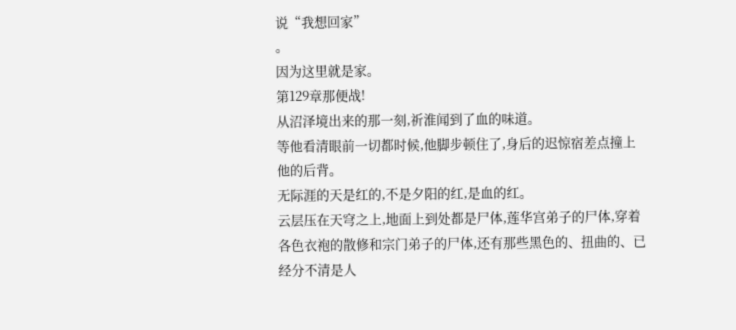说“我想回家”
。
因为这里就是家。
第129章那便战!
从沼泽境出来的那一刻,祈淮闻到了血的味道。
等他看清眼前一切都时候,他脚步顿住了,身后的迟惊宿差点撞上他的后背。
无际涯的天是红的,不是夕阳的红,是血的红。
云层压在天穹之上,地面上到处都是尸体,莲华宫弟子的尸体,穿着各色衣袍的散修和宗门弟子的尸体,还有那些黑色的、扭曲的、已经分不清是人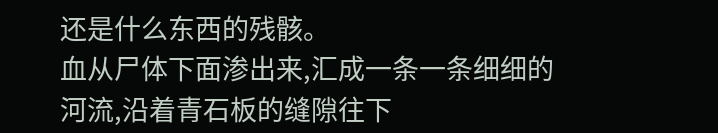还是什么东西的残骸。
血从尸体下面渗出来,汇成一条一条细细的河流,沿着青石板的缝隙往下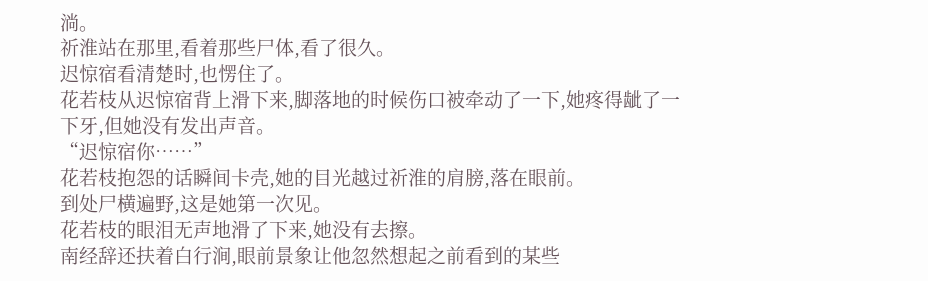淌。
祈淮站在那里,看着那些尸体,看了很久。
迟惊宿看清楚时,也愣住了。
花若枝从迟惊宿背上滑下来,脚落地的时候伤口被牵动了一下,她疼得龇了一下牙,但她没有发出声音。
“迟惊宿你……”
花若枝抱怨的话瞬间卡壳,她的目光越过祈淮的肩膀,落在眼前。
到处尸横遍野,这是她第一次见。
花若枝的眼泪无声地滑了下来,她没有去擦。
南经辞还扶着白行涧,眼前景象让他忽然想起之前看到的某些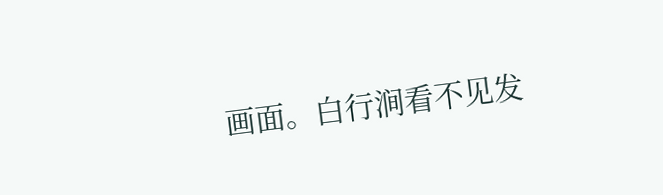画面。白行涧看不见发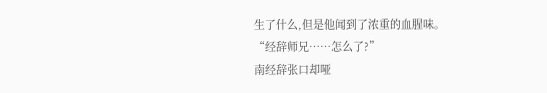生了什么,但是他闻到了浓重的血腥味。
“经辞师兄……怎么了?”
南经辞张口却哑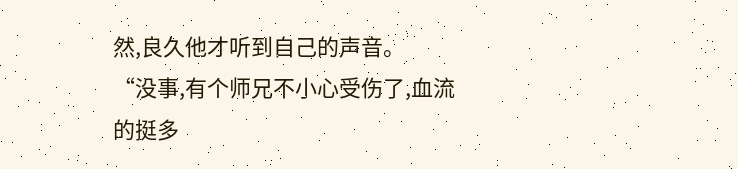然,良久他才听到自己的声音。
“没事,有个师兄不小心受伤了,血流的挺多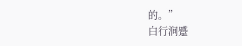的。”
白行涧蹙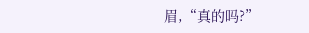眉,“真的吗?”